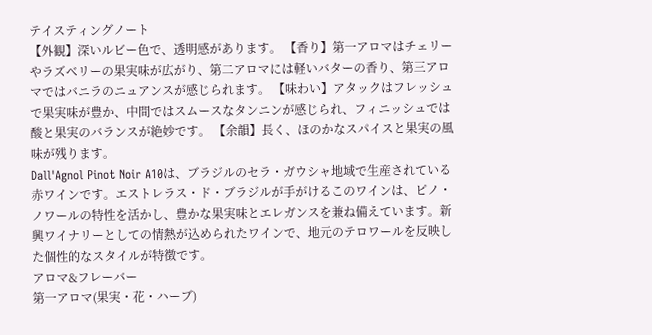テイスティングノート
【外観】深いルビー色で、透明感があります。 【香り】第一アロマはチェリーやラズベリーの果実味が広がり、第二アロマには軽いバターの香り、第三アロマではバニラのニュアンスが感じられます。 【味わい】アタックはフレッシュで果実味が豊か、中間ではスムースなタンニンが感じられ、フィニッシュでは酸と果実のバランスが絶妙です。 【余韻】長く、ほのかなスパイスと果実の風味が残ります。
Dall'Agnol Pinot Noir A10は、ブラジルのセラ・ガウシャ地域で生産されている赤ワインです。エストレラス・ド・ブラジルが手がけるこのワインは、ピノ・ノワールの特性を活かし、豊かな果実味とエレガンスを兼ね備えています。新興ワイナリーとしての情熱が込められたワインで、地元のテロワールを反映した個性的なスタイルが特徴です。
アロマ&フレーバー
第一アロマ(果実・花・ハーブ)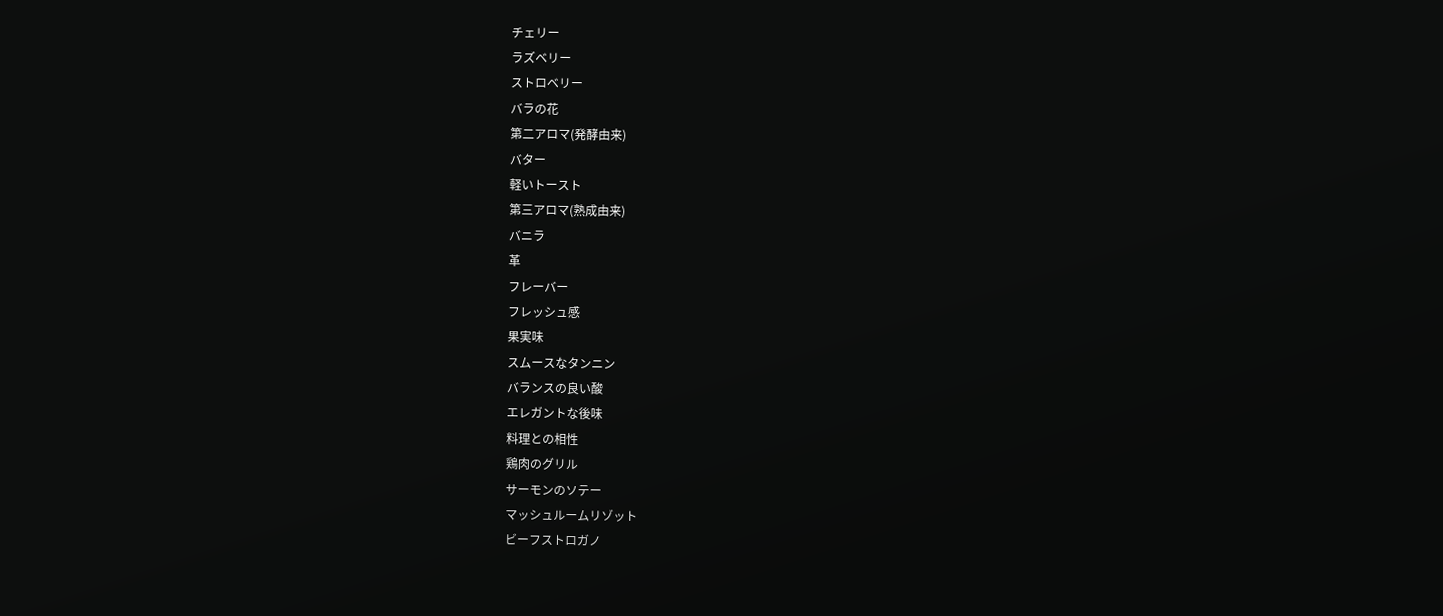チェリー
ラズベリー
ストロベリー
バラの花
第二アロマ(発酵由来)
バター
軽いトースト
第三アロマ(熟成由来)
バニラ
革
フレーバー
フレッシュ感
果実味
スムースなタンニン
バランスの良い酸
エレガントな後味
料理との相性
鶏肉のグリル
サーモンのソテー
マッシュルームリゾット
ビーフストロガノ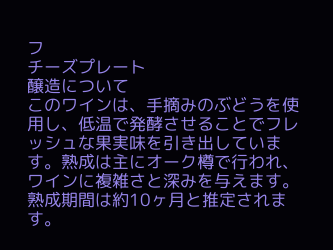フ
チーズプレート
醸造について
このワインは、手摘みのぶどうを使用し、低温で発酵させることでフレッシュな果実味を引き出しています。熟成は主にオーク樽で行われ、ワインに複雑さと深みを与えます。熟成期間は約10ヶ月と推定されます。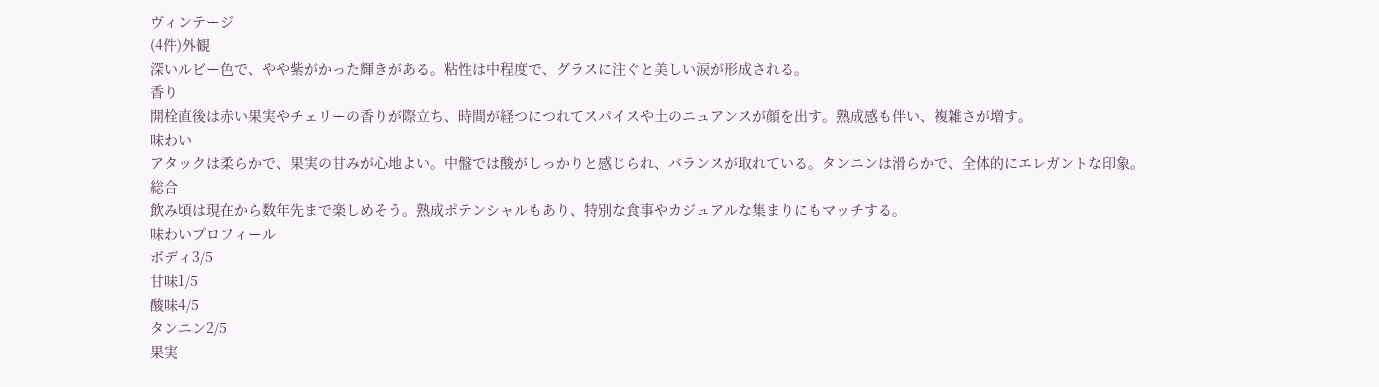ヴィンテージ
(4件)外観
深いルビー色で、やや紫がかった輝きがある。粘性は中程度で、グラスに注ぐと美しい涙が形成される。
香り
開栓直後は赤い果実やチェリーの香りが際立ち、時間が経つにつれてスパイスや土のニュアンスが顔を出す。熟成感も伴い、複雑さが増す。
味わい
アタックは柔らかで、果実の甘みが心地よい。中盤では酸がしっかりと感じられ、バランスが取れている。タンニンは滑らかで、全体的にエレガントな印象。
総合
飲み頃は現在から数年先まで楽しめそう。熟成ポテンシャルもあり、特別な食事やカジュアルな集まりにもマッチする。
味わいプロフィール
ボディ3/5
甘味1/5
酸味4/5
タンニン2/5
果実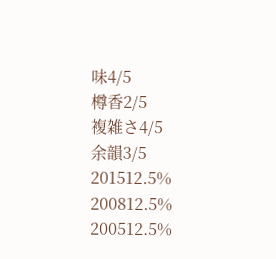味4/5
樽香2/5
複雑さ4/5
余韻3/5
201512.5%
200812.5%
200512.5%